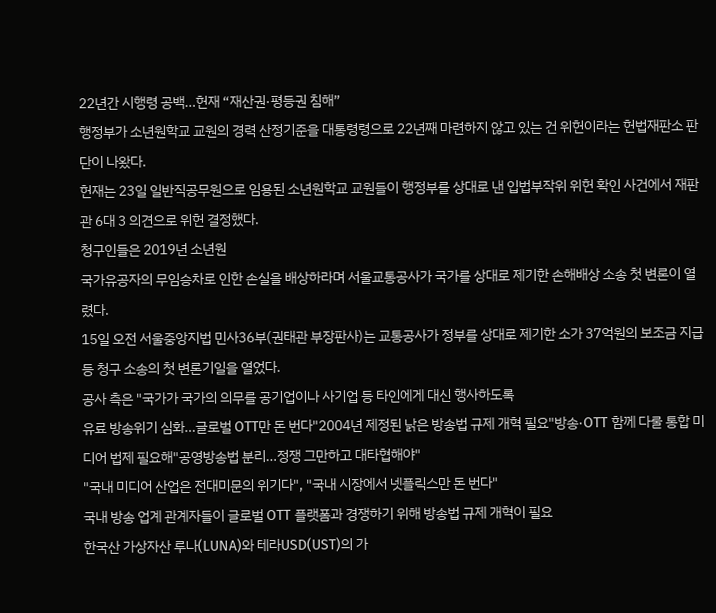22년간 시행령 공백…헌재 “재산권·평등권 침해”
행정부가 소년원학교 교원의 경력 산정기준을 대통령령으로 22년째 마련하지 않고 있는 건 위헌이라는 헌법재판소 판단이 나왔다.
헌재는 23일 일반직공무원으로 임용된 소년원학교 교원들이 행정부를 상대로 낸 입법부작위 위헌 확인 사건에서 재판관 6대 3 의견으로 위헌 결정했다.
청구인들은 2019년 소년원
국가유공자의 무임승차로 인한 손실을 배상하라며 서울교통공사가 국가를 상대로 제기한 손해배상 소송 첫 변론이 열렸다.
15일 오전 서울중앙지법 민사36부(권태관 부장판사)는 교통공사가 정부를 상대로 제기한 소가 37억원의 보조금 지급 등 청구 소송의 첫 변론기일을 열었다.
공사 측은 "국가가 국가의 의무를 공기업이나 사기업 등 타인에게 대신 행사하도록
유료 방송위기 심화…글로벌 OTT만 돈 번다"2004년 제정된 낡은 방송법 규제 개혁 필요"방송·OTT 함께 다룰 통합 미디어 법제 필요해"공영방송법 분리…정쟁 그만하고 대타협해야"
"국내 미디어 산업은 전대미문의 위기다", "국내 시장에서 넷플릭스만 돈 번다"
국내 방송 업계 관계자들이 글로벌 OTT 플랫폼과 경쟁하기 위해 방송법 규제 개혁이 필요
한국산 가상자산 루나(LUNA)와 테라USD(UST)의 가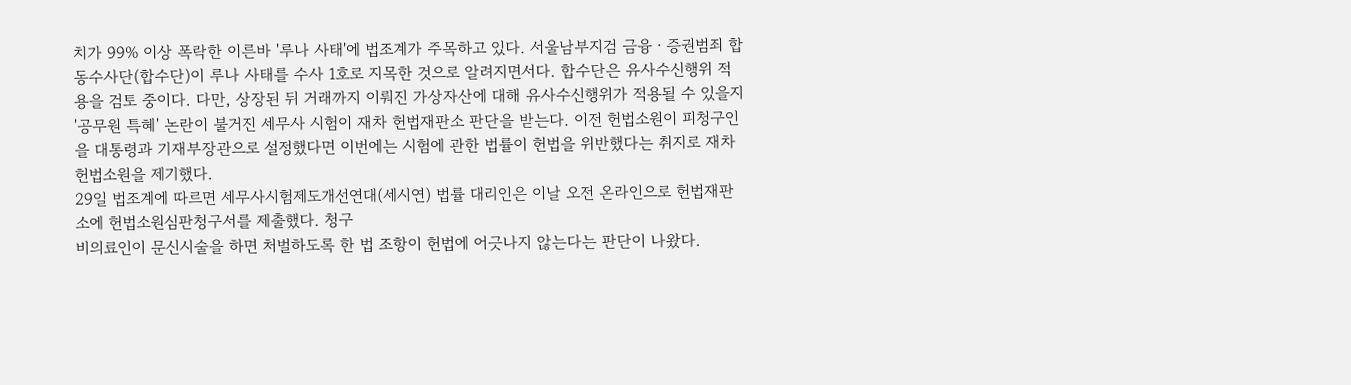치가 99% 이상 폭락한 이른바 '루나 사태'에 법조계가 주목하고 있다. 서울남부지검 금융ㆍ증권범죄 합동수사단(합수단)이 루나 사태를 수사 1호로 지목한 것으로 알려지면서다. 합수단은 유사수신행위 적용을 검토 중이다. 다만, 상장된 뒤 거래까지 이뤄진 가상자산에 대해 유사수신행위가 적용될 수 있을지
'공무원 특혜' 논란이 불거진 세무사 시험이 재차 헌법재판소 판단을 받는다. 이전 헌법소원이 피청구인을 대통령과 기재부장관으로 설정했다면 이번에는 시험에 관한 법률이 헌법을 위반했다는 취지로 재차 헌법소원을 제기했다.
29일 법조계에 따르면 세무사시험제도개선연대(세시연) 법률 대리인은 이날 오전 온라인으로 헌법재판소에 헌법소원심판청구서를 제출했다. 청구
비의료인이 문신시술을 하면 처벌하도록 한 법 조항이 헌법에 어긋나지 않는다는 판단이 나왔다.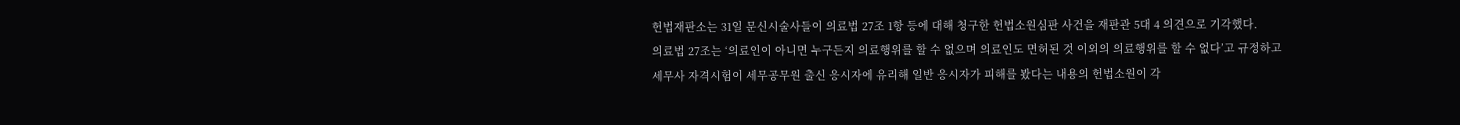헌법재판소는 31일 문신시술사들이 의료법 27조 1항 등에 대해 청구한 헌법소원심판 사건을 재판관 5대 4 의견으로 기각했다.
의료법 27조는 ‘의료인이 아니면 누구든지 의료행위를 할 수 없으며 의료인도 면허된 것 이외의 의료행위를 할 수 없다’고 규정하고
세무사 자격시험이 세무공무원 출신 응시자에 유리해 일반 응시자가 피해를 봤다는 내용의 헌법소원이 각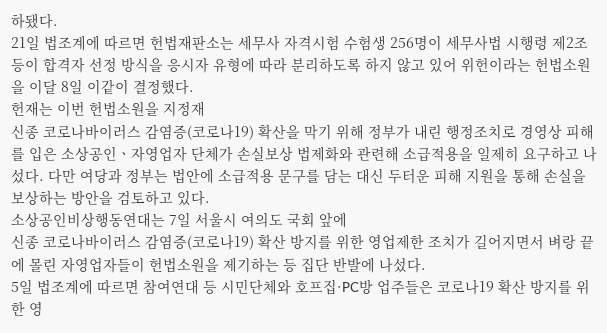하됐다.
21일 법조계에 따르면 헌법재판소는 세무사 자격시험 수험생 256명이 세무사법 시행령 제2조 등이 합격자 선정 방식을 응시자 유형에 따라 분리하도록 하지 않고 있어 위헌이라는 헌법소원을 이달 8일 이같이 결정했다.
헌재는 이번 헌법소원을 지정재
신종 코로나바이러스 감염증(코로나19) 확산을 막기 위해 정부가 내린 행정조치로 경영상 피해를 입은 소상공인ㆍ자영업자 단체가 손실보상 법제화와 관련해 소급적용을 일제히 요구하고 나섰다. 다만 여당과 정부는 법안에 소급적용 문구를 담는 대신 두터운 피해 지원을 통해 손실을 보상하는 방안을 검토하고 있다.
소상공인비상행동연대는 7일 서울시 여의도 국회 앞에
신종 코로나바이러스 감염증(코로나19) 확산 방지를 위한 영업제한 조치가 길어지면서 벼랑 끝에 몰린 자영업자들이 헌법소원을 제기하는 등 집단 반발에 나섰다.
5일 법조계에 따르면 참여연대 등 시민단체와 호프집·PC방 업주들은 코로나19 확산 방지를 위한 영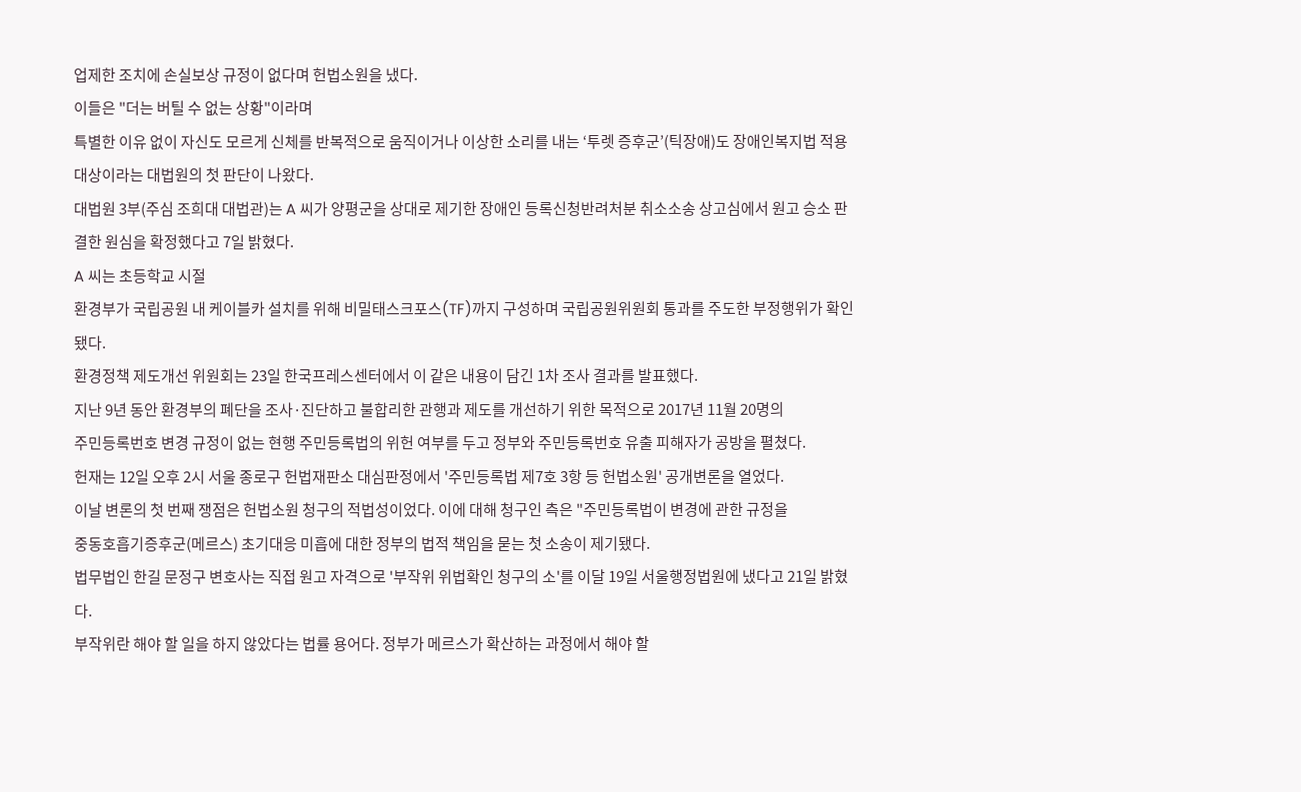업제한 조치에 손실보상 규정이 없다며 헌법소원을 냈다.
이들은 "더는 버틸 수 없는 상황"이라며
특별한 이유 없이 자신도 모르게 신체를 반복적으로 움직이거나 이상한 소리를 내는 ‘투렛 증후군’(틱장애)도 장애인복지법 적용 대상이라는 대법원의 첫 판단이 나왔다.
대법원 3부(주심 조희대 대법관)는 A 씨가 양평군을 상대로 제기한 장애인 등록신청반려처분 취소소송 상고심에서 원고 승소 판결한 원심을 확정했다고 7일 밝혔다.
A 씨는 초등학교 시절
환경부가 국립공원 내 케이블카 설치를 위해 비밀태스크포스(TF)까지 구성하며 국립공원위원회 통과를 주도한 부정행위가 확인됐다.
환경정책 제도개선 위원회는 23일 한국프레스센터에서 이 같은 내용이 담긴 1차 조사 결과를 발표했다.
지난 9년 동안 환경부의 폐단을 조사·진단하고 불합리한 관행과 제도를 개선하기 위한 목적으로 2017년 11월 20명의
주민등록번호 변경 규정이 없는 현행 주민등록법의 위헌 여부를 두고 정부와 주민등록번호 유출 피해자가 공방을 펼쳤다.
헌재는 12일 오후 2시 서울 종로구 헌법재판소 대심판정에서 '주민등록법 제7호 3항 등 헌법소원' 공개변론을 열었다.
이날 변론의 첫 번째 쟁점은 헌법소원 청구의 적법성이었다. 이에 대해 청구인 측은 "주민등록법이 변경에 관한 규정을
중동호흡기증후군(메르스) 초기대응 미흡에 대한 정부의 법적 책임을 묻는 첫 소송이 제기됐다.
법무법인 한길 문정구 변호사는 직접 원고 자격으로 '부작위 위법확인 청구의 소'를 이달 19일 서울행정법원에 냈다고 21일 밝혔다.
부작위란 해야 할 일을 하지 않았다는 법률 용어다. 정부가 메르스가 확산하는 과정에서 해야 할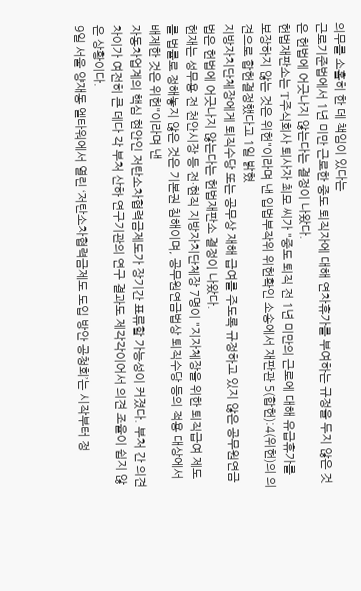의무를 소홀히 한 데 책임이 있다는
근로기준법에서 1년 미만 근로한 중도 퇴직자에 대해 연차휴가를 부여하는 규정을 두지 않은 것은 헌법에 어긋나지 않는다는 결정이 나왔다.
헌법재판소는 T주식회사 퇴사자 최모 씨가 "중도 퇴직 전 1년 미만의 근로에 대해 유급휴가를 보장하지 않는 것은 위헌"이라며 낸 입법부작위 위헌확인 소송에서 재판관 5(합헌):4(위헌)의 의견으로 합헌결정했다고 1일 밝혔
지방자치단체장에게 퇴직수당 또는 공무상 재해 급여를 주도록 규정하고 있지 않은 공무원연금법은 헌법에 어긋나지 않는다는 헌법재판소 결정이 나왔다.
헌재는 성무용 전 천안시장 등 전·현직 지방자치단체장 7명이 "지자체장을 위한 퇴직급여 제도를 법률로 정해놓지 않은 것은 기본권 침해이며, 공무원연금법상 퇴직수당 등의 적용 대상에서 배제한 것은 위헌"이라며 낸
자동차업계의 핵심 현안인 저탄소차협력금제도가 장기간 표류할 가능성이 커졌다. 부처 간 의견 차이가 여전히 큰 데다 각 부처 산하 연구기관의 연구 결과도 제각각이어서 의견 조율이 쉽지 않은 상황이다.
9일 서울 양재동 엘타워에서 열린 ‘저탄소차협력금제도 도입 방안 공청회’는 시작부터 정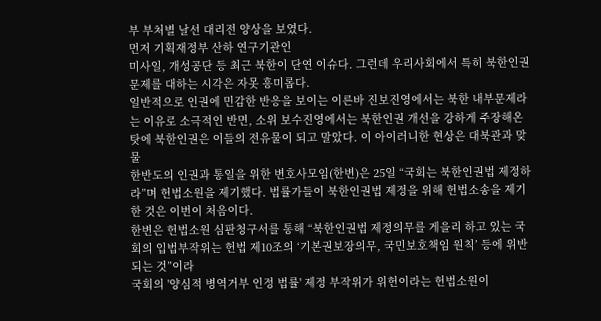부 부처별 날선 대리전 양상을 보였다.
먼저 기획재정부 산하 연구기관인
미사일, 개성공단 등 최근 북한이 단연 이슈다. 그런데 우리사회에서 특히 북한인권 문제를 대하는 시각은 자못 흥미롭다.
일반적으로 인권에 민감한 반응을 보이는 이른바 진보진영에서는 북한 내부문제라는 이유로 소극적인 반면, 소위 보수진영에서는 북한인권 개선을 강하게 주장해온 탓에 북한인권은 이들의 전유물이 되고 말았다. 이 아이러니한 현상은 대북관과 맞물
한반도의 인권과 통일을 위한 변호사모임(한변)은 25일 “국회는 북한인권법 제정하라”며 헌법소원을 제기했다. 법률가들이 북한인권법 제정을 위해 헌법소송을 제기한 것은 이번이 처음이다.
한변은 헌법소원 심판청구서를 통해 “북한인권법 제정의무를 게을리 하고 있는 국회의 입법부작위는 헌법 제10조의 ‘기본권보장의무, 국민보호책임 원칙’ 등에 위반되는 것”이라
국회의 '양심적 병역거부 인정 법률' 제정 부작위가 위헌이라는 헌법소원이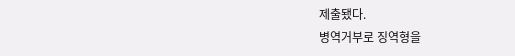제출됐다.
병역거부로 징역형을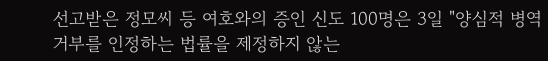선고받은 정모씨 등 여호와의 증인 신도 100명은 3일 "양심적 병역거부를 인정하는 법률을 제정하지 않는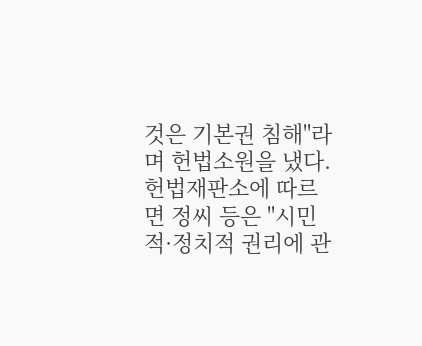것은 기본권 침해"라며 헌법소원을 냈다.
헌법재판소에 따르면 정씨 등은 "시민적·정치적 권리에 관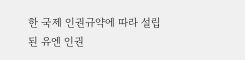한 국제 인권규약에 따라 설립된 유엔 인권